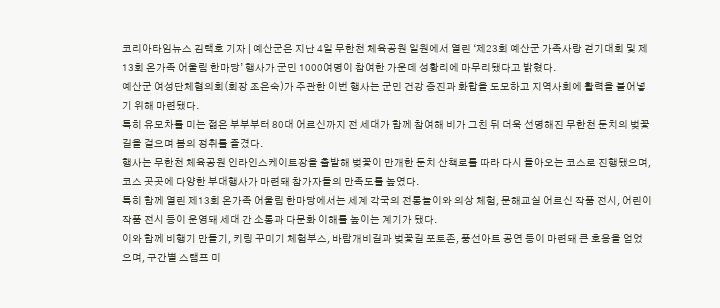코리아타임뉴스 김택호 기자 | 예산군은 지난 4일 무한천 체육공원 일원에서 열린 ‘제23회 예산군 가족사랑 걷기대회 및 제13회 온가족 어울림 한마당’ 행사가 군민 1000여명이 참여한 가운데 성황리에 마무리됐다고 밝혔다.
예산군 여성단체협의회(회장 조은숙)가 주관한 이번 행사는 군민 건강 증진과 화합을 도모하고 지역사회에 활력을 불어넣기 위해 마련됐다.
특히 유모차를 미는 젊은 부부부터 80대 어르신까지 전 세대가 함께 참여해 비가 그친 뒤 더욱 선명해진 무한천 둔치의 벚꽃길을 걸으며 봄의 정취를 즐겼다.
행사는 무한천 체육공원 인라인스케이트장을 출발해 벚꽃이 만개한 둔치 산책로를 따라 다시 돌아오는 코스로 진행됐으며, 코스 곳곳에 다양한 부대행사가 마련돼 참가자들의 만족도를 높였다.
특히 함께 열린 제13회 온가족 어울림 한마당에서는 세계 각국의 전통놀이와 의상 체험, 문해교실 어르신 작품 전시, 어린이 작품 전시 등이 운영돼 세대 간 소통과 다문화 이해를 높이는 계기가 됐다.
이와 함께 비행기 만들기, 키링 꾸미기 체험부스, 바람개비길과 벚꽃길 포토존, 풍선아트 공연 등이 마련돼 큰 호응을 얻었으며, 구간별 스탬프 미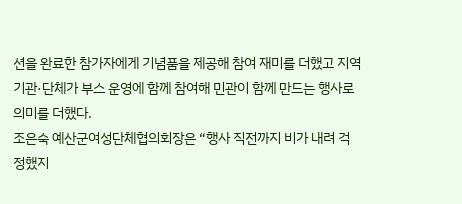션을 완료한 참가자에게 기념품을 제공해 참여 재미를 더했고 지역 기관·단체가 부스 운영에 함께 참여해 민관이 함께 만드는 행사로 의미를 더했다.
조은숙 예산군여성단체협의회장은 “행사 직전까지 비가 내려 걱정했지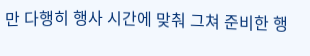만 다행히 행사 시간에 맞춰 그쳐 준비한 행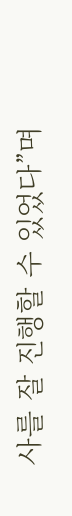사를 잘 진행할 수 있었다”며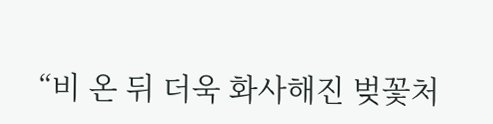“비 온 뒤 더욱 화사해진 벚꽃처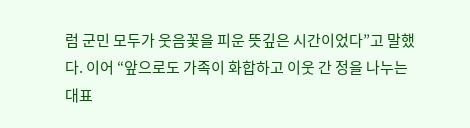럼 군민 모두가 웃음꽃을 피운 뜻깊은 시간이었다”고 말했다. 이어 “앞으로도 가족이 화합하고 이웃 간 정을 나누는 대표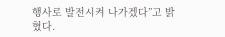행사로 발전시켜 나가겠다”고 밝혔다.